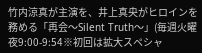竹内涼真が主演を、井上真央がヒロインを務める「再会〜Silent Truth〜」(毎週火曜夜9:00-9:54※初回は拡大スペシャ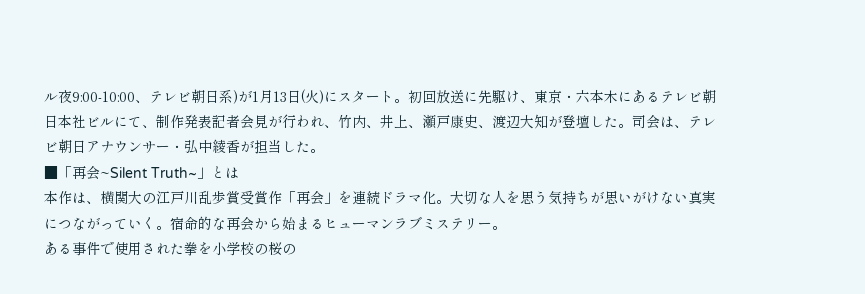ル夜9:00-10:00、テレビ朝日系)が1月13日(火)にスタート。初回放送に先駆け、東京・六本木にあるテレビ朝日本社ビルにて、制作発表記者会見が行われ、竹内、井上、瀬戸康史、渡辺大知が登壇した。司会は、テレビ朝日アナウンサー・弘中綾香が担当した。
■「再会~Silent Truth~」とは
本作は、横関大の江戸川乱歩賞受賞作「再会」を連続ドラマ化。大切な人を思う気持ちが思いがけない真実につながっていく。宿命的な再会から始まるヒューマンラブミステリー。
ある事件で使用された拳を小学校の桜の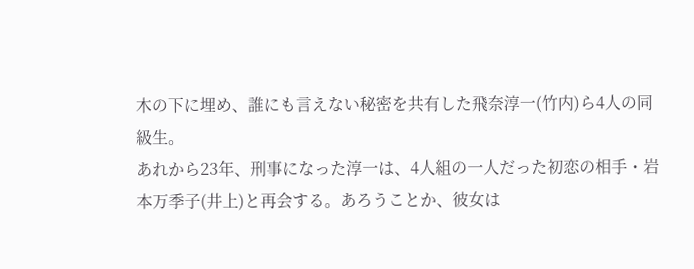木の下に埋め、誰にも言えない秘密を共有した飛奈淳一(竹内)ら4人の同級生。
あれから23年、刑事になった淳一は、4人組の一人だった初恋の相手・岩本万季子(井上)と再会する。あろうことか、彼女は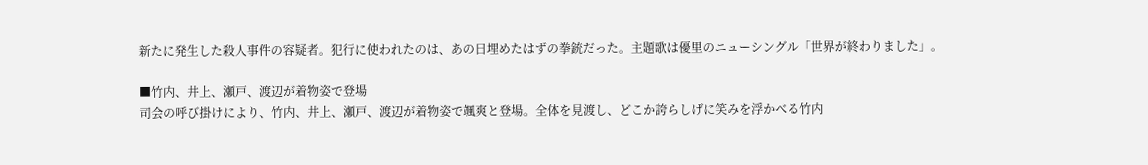新たに発生した殺人事件の容疑者。犯行に使われたのは、あの日埋めたはずの拳銃だった。主題歌は優里のニューシングル「世界が終わりました」。

■竹内、井上、瀬戸、渡辺が着物姿で登場
司会の呼び掛けにより、竹内、井上、瀬戸、渡辺が着物姿で颯爽と登場。全体を見渡し、どこか誇らしげに笑みを浮かべる竹内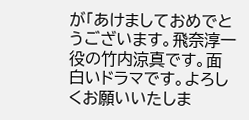が「あけましておめでとうございます。飛奈淳一役の竹内涼真です。面白いドラマです。よろしくお願いいたしま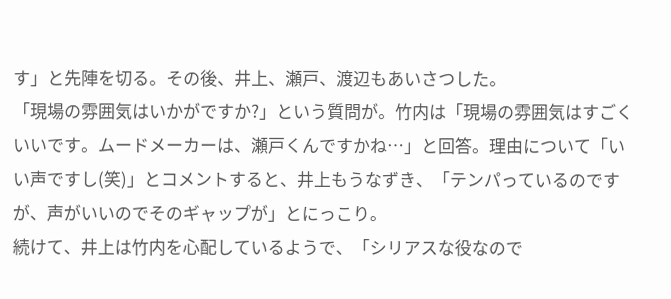す」と先陣を切る。その後、井上、瀬戸、渡辺もあいさつした。
「現場の雰囲気はいかがですか?」という質問が。竹内は「現場の雰囲気はすごくいいです。ムードメーカーは、瀬戸くんですかね…」と回答。理由について「いい声ですし(笑)」とコメントすると、井上もうなずき、「テンパっているのですが、声がいいのでそのギャップが」とにっこり。
続けて、井上は竹内を心配しているようで、「シリアスな役なので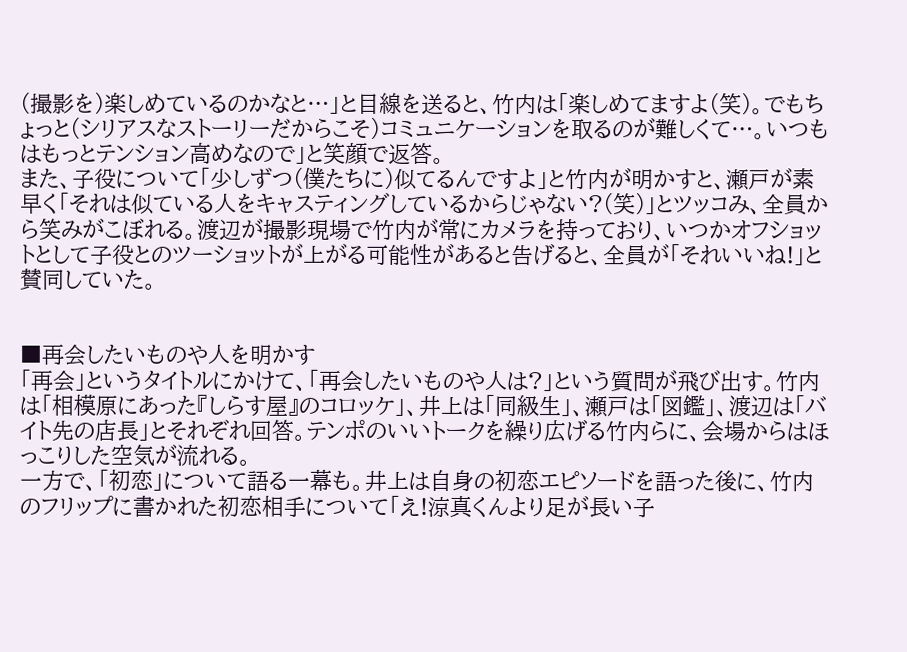(撮影を)楽しめているのかなと…」と目線を送ると、竹内は「楽しめてますよ(笑)。でもちょっと(シリアスなストーリーだからこそ)コミュニケーションを取るのが難しくて…。いつもはもっとテンション高めなので」と笑顔で返答。
また、子役について「少しずつ(僕たちに)似てるんですよ」と竹内が明かすと、瀬戸が素早く「それは似ている人をキャスティングしているからじゃない?(笑)」とツッコみ、全員から笑みがこぼれる。渡辺が撮影現場で竹内が常にカメラを持っており、いつかオフショットとして子役とのツーショットが上がる可能性があると告げると、全員が「それいいね!」と賛同していた。


■再会したいものや人を明かす
「再会」というタイトルにかけて、「再会したいものや人は?」という質問が飛び出す。竹内は「相模原にあった『しらす屋』のコロッケ」、井上は「同級生」、瀬戸は「図鑑」、渡辺は「バイト先の店長」とそれぞれ回答。テンポのいいトークを繰り広げる竹内らに、会場からはほっこりした空気が流れる。
一方で、「初恋」について語る一幕も。井上は自身の初恋エピソードを語った後に、竹内のフリップに書かれた初恋相手について「え!涼真くんより足が長い子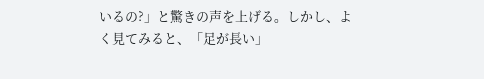いるの?」と驚きの声を上げる。しかし、よく見てみると、「足が長い」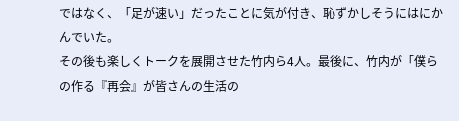ではなく、「足が速い」だったことに気が付き、恥ずかしそうにはにかんでいた。
その後も楽しくトークを展開させた竹内ら4人。最後に、竹内が「僕らの作る『再会』が皆さんの生活の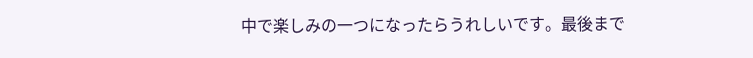中で楽しみの一つになったらうれしいです。最後まで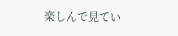楽しんで見てい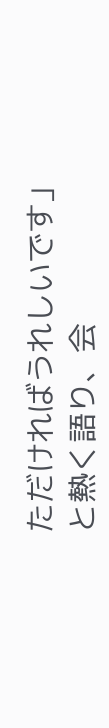ただければうれしいです」と熱く語り、会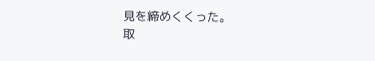見を締めくくった。
取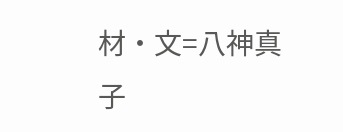材・文=八神真子